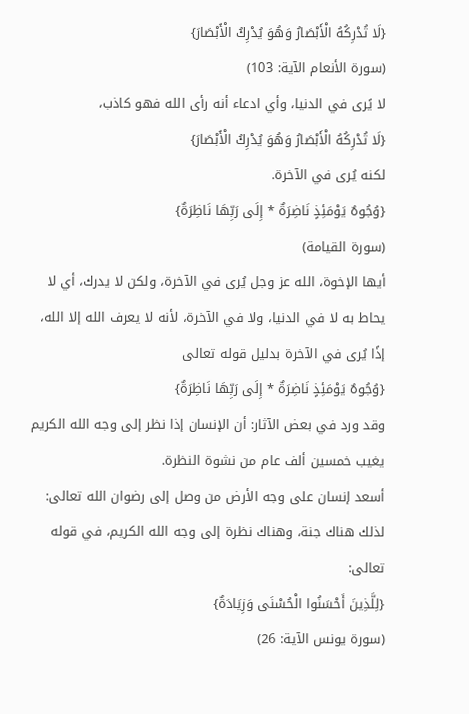{لَا تُدْرِكُهُ الْأَبْصَارُ وَهُوَ يُدْرِكُ الْأَبْصَارَ}
(سورة الأنعام الآية: 103)
لا يًرى في الدنيا، وأي ادعاء أنه رأى الله فهو كاذب،
{لَا تُدْرِكُهُ الْأَبْصَارُ وَهُوَ يُدْرِكُ الْأَبْصَارَ}
لكنه يُرى في الآخرة.
{وُجُوهٌ يَوْمَئِذٍ نَاضِرَةٌ * إِلَى رَبِّهَا نَاظِرَةٌ}
(سورة القيامة)
أيها الإخوة، الله عز وجل يُرى في الآخرة، ولكن لا يدرك، أي لا يحاط به لا في الدنيا، ولا في الآخرة، لأنه لا يعرف الله إلا الله، إذًا يُرى في الآخرة بدليل قوله تعالى
{وُجُوهٌ يَوْمَئِذٍ نَاضِرَةٌ * إِلَى رَبِّهَا نَاظِرَةٌ}
وقد ورد في بعض الآثار: أن الإنسان إذا نظر إلى وجه الله الكريم يغيب خمسين ألف عام من نشوة النظرة.
أسعد إنسان على وجه الأرض من وصل إلى رضوان الله تعالى:
لذلك هناك جنة، وهناك نظرة إلى وجه الله الكريم، في قوله تعالى:
{لِلَّذِينَ أَحْسَنُوا الْحُسْنَى وَزِيَادَةٌ}
(سورة يونس الآية: 26)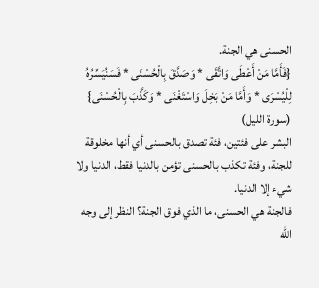الحسنى هي الجنة.
{فَأَمَّا مَنْ أَعْطَى وَاتَّقَى * وَصَدَّقَ بِالْحُسْنَى * فَسَنُيَسِّرُهُ لِلْيُسْرَى * وَأَمَّا مَنْ بَخِلَ وَاسْتَغْنَى * وَكَذَّبَ بِالْحُسْنَى}
(سورة الليل)
البشر على فئتين، فئة تصدق بالحسنى أي أنها مخلوقة للجنة، وفئة تكذب بالحسنى تؤمن بالدنيا فقط، الدنيا ولا شيء إلا الدنيا.
فالجنة هي الحسنى، ما الذي فوق الجنة؟ النظر إلى وجه الله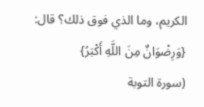الكريم، وما الذي فوق ذلك؟ قال:
{وَرِضْوَانٌ مِنَ اللَّهِ أَكْبَرُ}
(سورة التوبة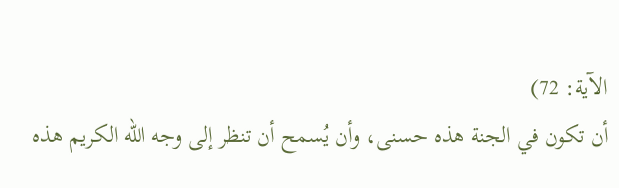الآية: 72)
أن تكون في الجنة هذه حسنى، وأن يُسمح أن تنظر إلى وجه الله الكريم هذه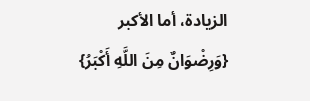الزيادة، أما الأكبر
{وَرِضْوَانٌ مِنَ اللَّهِ أَكْبَرُ}